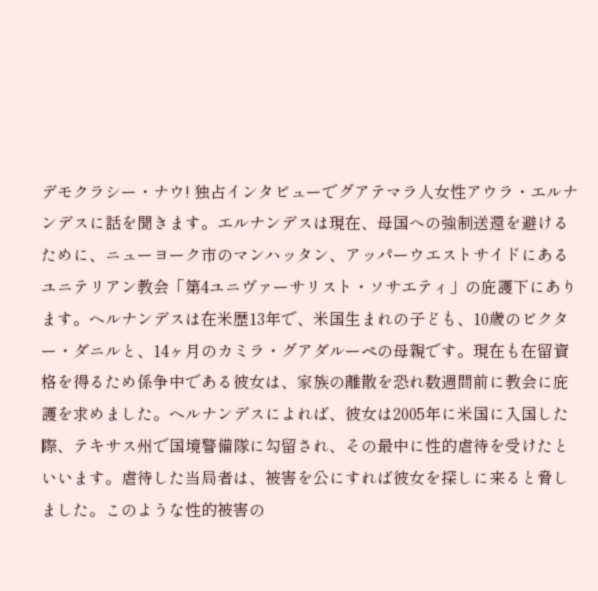デモクラシー・ナウ! 独占インタビューでグアテマラ人女性アウラ・エルナンデスに話を聞きます。エルナンデスは現在、母国への強制送還を避けるために、ニューヨーク市のマンハッタン、アッパーウエストサイドにあるユニテリアン教会「第4ユニヴァーサリスト・ソサエティ」の庇護下にあります。ヘルナンデスは在米歴13年で、米国生まれの子ども、10歳のビクター・ダニルと、14ヶ月のカミラ・グアダルーペの母親です。現在も在留資格を得るため係争中である彼女は、家族の離散を恐れ数週間前に教会に庇護を求めました。ヘルナンデスによれば、彼女は2005年に米国に入国した際、テキサス州で国境警備隊に勾留され、その最中に性的虐待を受けたといいます。虐待した当局者は、被害を公にすれば彼女を探しに来ると脅しました。このような性的被害の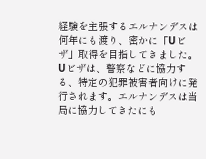経験を主張するエルナンデスは何年にも渡り、密かに「Uビザ」取得を目指してきました。Uビザは、警察などに協力する、特定の犯罪被害者向けに発行されます。エルナンデスは当局に協力してきたにも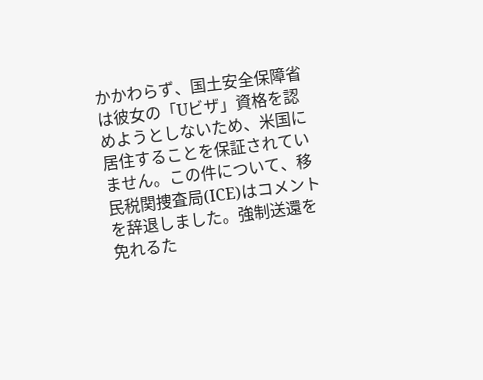かかわらず、国土安全保障省は彼女の「Uビザ」資格を認めようとしないため、米国に居住することを保証されていません。この件について、移民税関捜査局(ICE)はコメントを辞退しました。強制送還を免れるた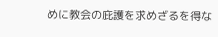めに教会の庇護を求めざるを得な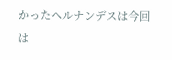かったヘルナンデスは今回は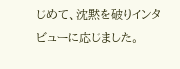じめて、沈黙を破りインタビューに応じました。